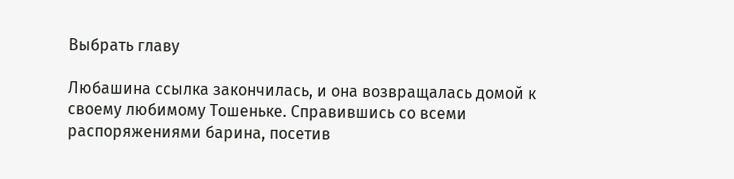Выбрать главу

Любашина ссылка закончилась, и она возвращалась домой к своему любимому Тошеньке. Справившись со всеми распоряжениями барина, посетив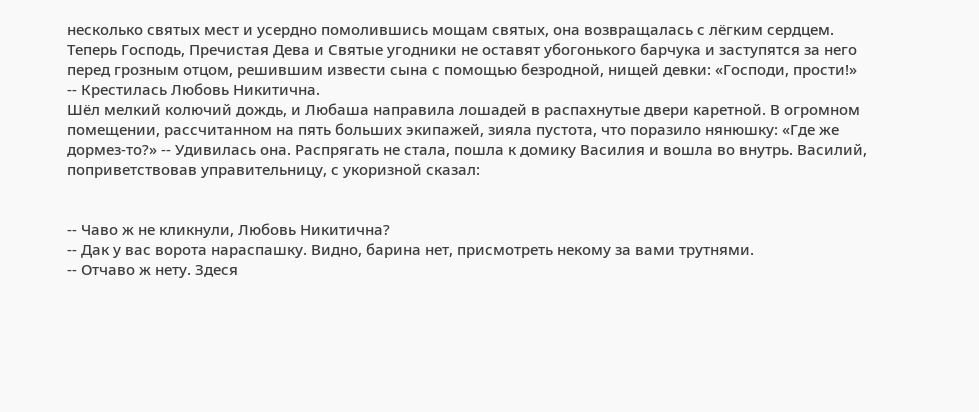несколько святых мест и усердно помолившись мощам святых, она возвращалась с лёгким сердцем. Теперь Господь, Пречистая Дева и Святые угодники не оставят убогонького барчука и заступятся за него перед грозным отцом, решившим извести сына с помощью безродной, нищей девки: «Господи, прости!» -- Крестилась Любовь Никитична.
Шёл мелкий колючий дождь, и Любаша направила лошадей в распахнутые двери каретной. В огромном помещении, рассчитанном на пять больших экипажей, зияла пустота, что поразило нянюшку: «Где же дормез-то?» -- Удивилась она. Распрягать не стала, пошла к домику Василия и вошла во внутрь. Василий, поприветствовав управительницу, с укоризной сказал:


-- Чаво ж не кликнули, Любовь Никитична?
-- Дак у вас ворота нараспашку. Видно, барина нет, присмотреть некому за вами трутнями.
-- Отчаво ж нету. Здеся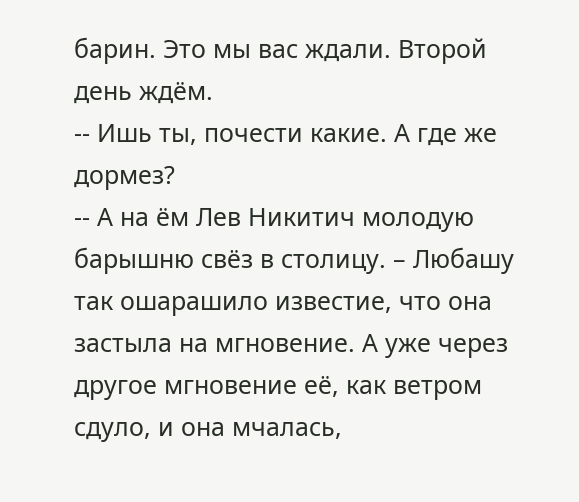барин. Это мы вас ждали. Второй день ждём.
-- Ишь ты, почести какие. А где же дормез?
-- А на ём Лев Никитич молодую барышню свёз в столицу. – Любашу так ошарашило известие, что она застыла на мгновение. А уже через другое мгновение её, как ветром сдуло, и она мчалась,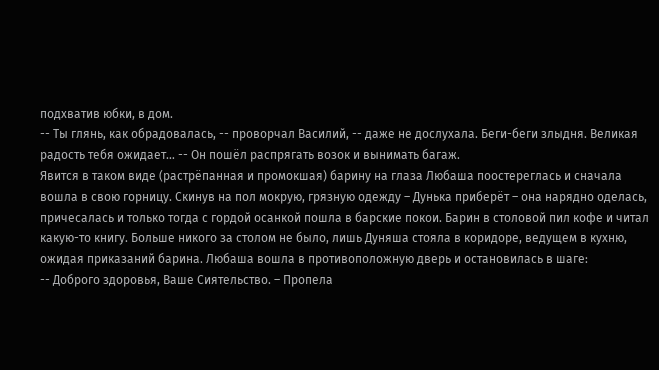подхватив юбки, в дом.
-- Ты глянь, как обрадовалась, -- проворчал Василий, -- даже не дослухала. Беги-беги злыдня. Великая радость тебя ожидает… -- Он пошёл распрягать возок и вынимать багаж.
Явится в таком виде (растрёпанная и промокшая) барину на глаза Любаша поостереглась и сначала вошла в свою горницу. Скинув на пол мокрую, грязную одежду – Дунька приберёт – она нарядно оделась, причесалась и только тогда с гордой осанкой пошла в барские покои. Барин в столовой пил кофе и читал какую-то книгу. Больше никого за столом не было, лишь Дуняша стояла в коридоре, ведущем в кухню, ожидая приказаний барина. Любаша вошла в противоположную дверь и остановилась в шаге:
-- Доброго здоровья, Ваше Сиятельство. – Пропела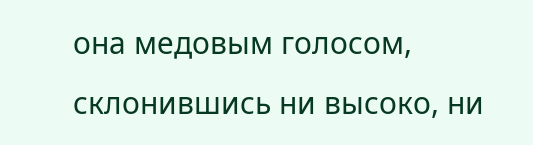она медовым голосом, склонившись ни высоко, ни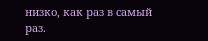низко, как раз в самый раз.